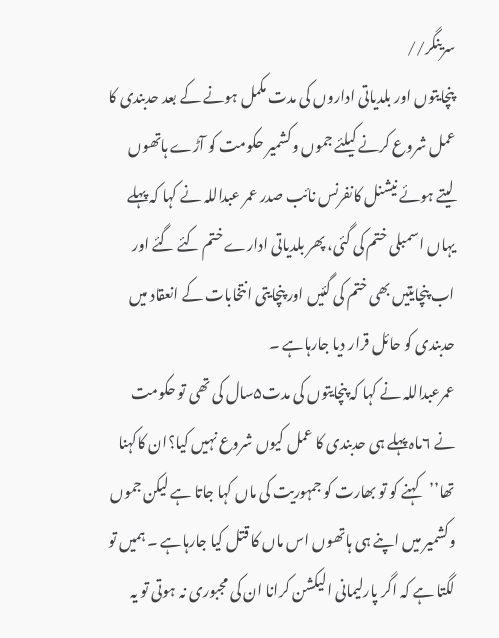سرینگر//
پنچایتوں اور بلدیاتی اداروں کی مدت مکمل ہونے کے بعد حدبندی کا عمل شروع کرنے کیلئے جموں وکشمیر حکومت کو آڑے ہاتھوں لیتے ہوئے نیشنل کانفرنس نائب صدر عمر عبداللہ نے کہا کہ پہلے یہاں اسمبلی ختم کی گئی، پھر بلدیاتی ادارے ختم کئے گئے اور اب پنچایتیں بھی ختم کی گئیں اور پنچایتی انتخابات کے انعقاد میں حدبندی کو حائل قرار دیا جارہاہے ۔
عمرعبداللہ نے کہا کہ پنچایتوں کی مدت۵سال کی تھی تو حکومت نے ۶ماہ پہلے ہی حدبندی کا عمل کیوں شروع نہیں کیا؟ان کاکہنا تھا’’کہنے کو تو بھارت کو جمہوریت کی ماں کہا جاتا ہے لیکن جموں وکشمیر میں اپنے ہی ہاتھوں اس ماں کا قتل کیا جارہاہے ۔ ہمیں تو لگتا ہے کہ اگر پارلیمانی الیکشن کرانا ان کی مجبوری نہ ہوتی تو یہ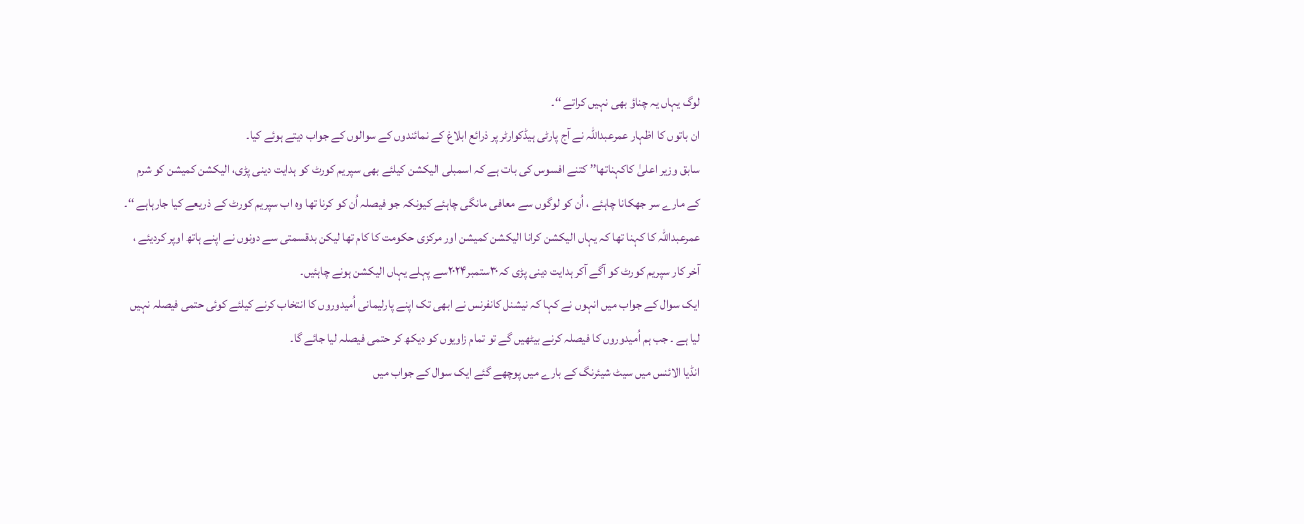لوگ یہاں یہ چناؤ بھی نہیں کراتے ‘‘۔
ان باتوں کا اظہار عمرعبداللہ نے آج پارٹی ہیڈکوارٹر پر ذرائع ابلاغ کے نمائندوں کے سوالوں کے جواب دیتے ہوئے کیا۔
سابق وزیر اعلیٰ کاکہناتھا’’ کتنے افسوس کی بات ہے کہ اسمبلی الیکشن کیلئے بھی سپریم کورٹ کو ہدایت دینی پڑی، الیکشن کمیشن کو شرم کے مارے سر جھکانا چاہئے ، اُن کو لوگوں سے معافی مانگی چاہئے کیونکہ جو فیصلہ اُن کو کرنا تھا وہ اب سپریم کورٹ کے ذریعے کیا جارہاہے ‘‘۔
عمرعبداللہ کا کہنا تھا کہ یہاں الیکشن کرانا الیکشن کمیشن اور مرکزی حکومت کا کام تھا لیکن بدقسمتی سے دونوں نے اپنے ہاتھ اوپر کردیئے ، آخر کار سپریم کورٹ کو آگے آکر ہدایت دینی پڑی کہ۳۰ستمبر۲۰۲۴سے پہلے یہاں الیکشن ہونے چاہئیں۔
ایک سوال کے جواب میں انہوں نے کہا کہ نیشنل کانفرنس نے ابھی تک اپنے پارلیمانی اُمیدوروں کا انتخاب کرنے کیلئے کوئی حتمی فیصلہ نہیں لیا ہے ۔ جب ہم اُمیدوروں کا فیصلہ کرنے بیٹھیں گے تو تمام زاویوں کو دیکھ کر حتمی فیصلہ لیا جائے گا۔
انڈیا الائنس میں سیٹ شیئرنگ کے بارے میں پوچھے گئے ایک سوال کے جواب میں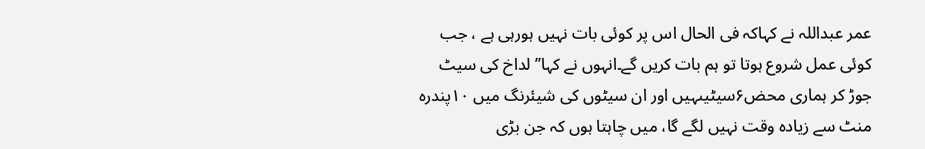عمر عبداللہ نے کہاکہ فی الحال اس پر کوئی بات نہیں ہورہی ہے ، جب کوئی عمل شروع ہوتا تو ہم بات کریں گے۔انہوں نے کہا’’ لداخ کی سیٹ جوڑ کر ہماری محض۶سیٹیںہیں اور ان سیٹوں کی شیئرنگ میں ۱۰پندرہ منٹ سے زیادہ وقت نہیں لگے گا، میں چاہتا ہوں کہ جن بڑی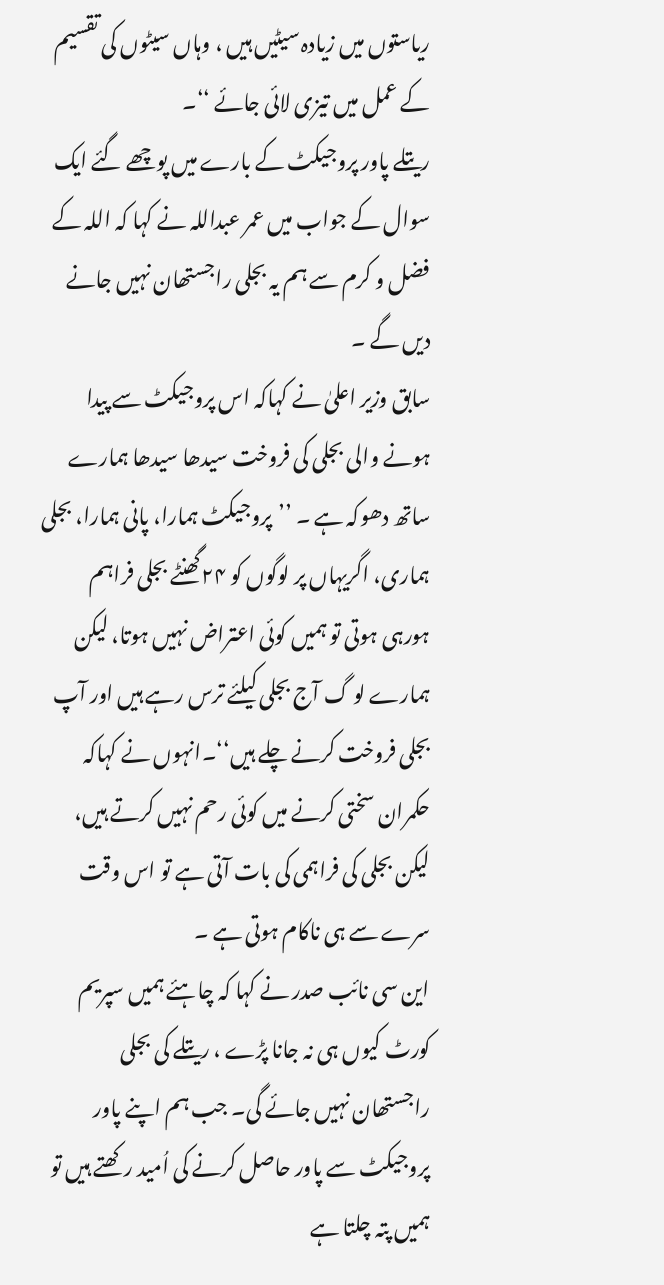ریاستوں میں زیادہ سیٹیں ہیں ، وہاں سیٹوں کی تقسیم کے عمل میں تیزی لائی جائے ‘‘۔
ریتلے پاور پروجیکٹ کے بارے میں پوچھے گئے ایک سوال کے جواب میں عمر عبداللہ نے کہا کہ اللہ کے فضل و کرم سے ہم یہ بجلی راجستھان نہیں جانے دیں گے ۔
سابق وزیر اعلیٰ نے کہاکہ اس پروجیکٹ سے پیدا ہونے والی بجلی کی فروخت سیدھا سیدھا ہمارے ساتھ دھوکہ ہے ۔ ’’پروجیکٹ ہمارا، پانی ہمارا، بجلی ہماری، اگریہاں پر لوگوں کو ۲۴گھنٹے بجلی فراہم ہورہی ہوتی تو ہمیں کوئی اعتراض نہیں ہوتا، لیکن ہمارے لو گ آج بجلی کیلئے ترس رہے ہیں اور آپ بجلی فروخت کرنے چلے ہیں‘‘۔انہوں نے کہاکہ حکمران سختی کرنے میں کوئی رحم نہیں کرتے ہیں، لیکن بجلی کی فراہمی کی بات آتی ہے تو اس وقت سرے سے ہی ناکام ہوتی ہے ۔
این سی نائب صدر نے کہا کہ چاہئے ہمیں سپریم کورٹ کیوں ہی نہ جانا پڑے ، ریتلے کی بجلی راجستھان نہیں جائے گی۔ جب ہم اپنے پاور پروجیکٹ سے پاور حاصل کرنے کی اُمید رکھتے ہیں تو ہمیں پتہ چلتا ہے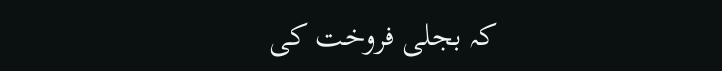کہ بجلی فروخت کی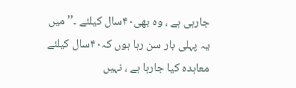جارہی ہے ، وہ بھی۴۰سال کیلئے ۔’’ میں یہ پہلی بار سن رہا ہوں کہ۴۰سال کیلئے معاہدہ کیا جارہا ہے ، نہیں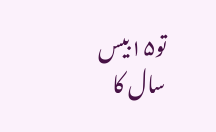تو۱۵بیس سال کا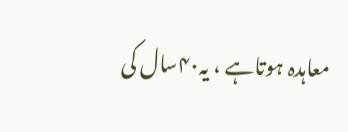معاہدہ ہوتاہے ، یہ۴۰سال کی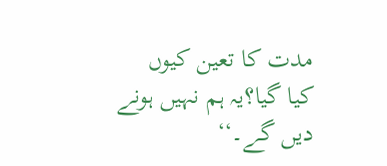مدت کا تعین کیوں کیا گیا؟یہ ہم نہیں ہونے دیں گے۔‘‘